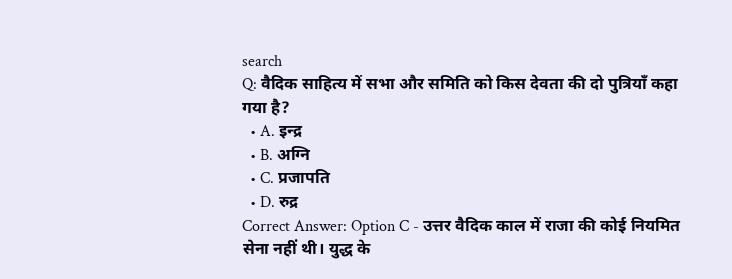search
Q: वैदिक साहित्य में सभा और समिति को किस देवता की दो पुत्रियाँ कहा गया है?
  • A. इन्द्र
  • B. अग्नि
  • C. प्रजापति
  • D. रुद्र
Correct Answer: Option C - उत्तर वैदिक काल में राजा की कोई नियमित सेना नहीं थी। युद्ध के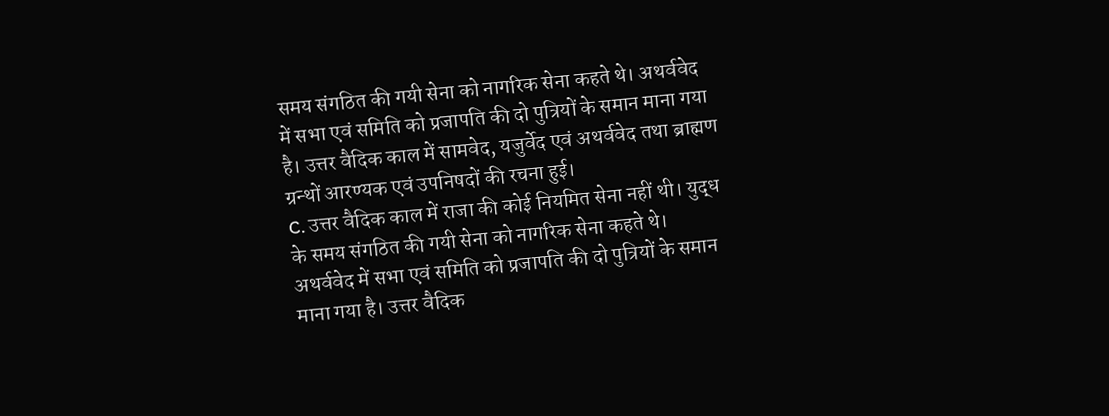समय संगठित की गयी सेना को नागरिक सेना कहते थे। अथर्ववेद में सभा एवं समिति को प्रजापति की दो पुत्रियों के समान माना गया है। उत्तर वैदिक काल में सामवेद, यजुर्वेद एवं अथर्ववेद तथा ब्राह्मण ग्रन्थों आरण्यक एवं उपनिषदों की रचना हुई।
C. उत्तर वैदिक काल में राजा की कोई नियमित सेना नहीं थी। युद्ध के समय संगठित की गयी सेना को नागरिक सेना कहते थे। अथर्ववेद में सभा एवं समिति को प्रजापति की दो पुत्रियों के समान माना गया है। उत्तर वैदिक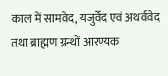काल में सामवेद, यजुर्वेद एवं अथर्ववेद तथा ब्राह्मण ग्रन्थों आरण्यक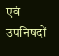एवं उपनिषदों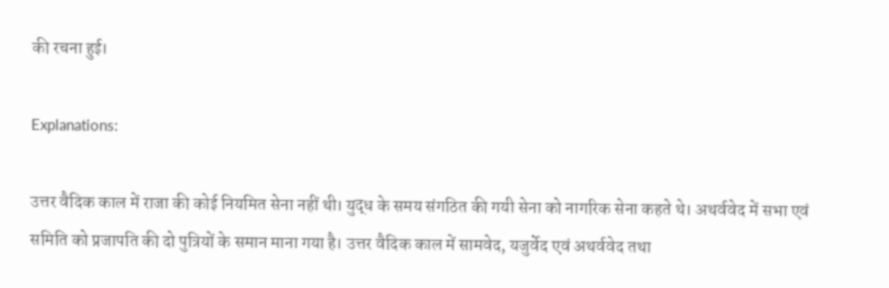की रचना हुई।

Explanations:

उत्तर वैदिक काल में राजा की कोई नियमित सेना नहीं थी। युद्ध के समय संगठित की गयी सेना को नागरिक सेना कहते थे। अथर्ववेद में सभा एवं समिति को प्रजापति की दो पुत्रियों के समान माना गया है। उत्तर वैदिक काल में सामवेद, यजुर्वेद एवं अथर्ववेद तथा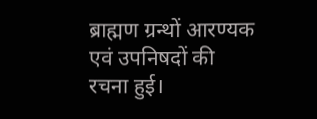ब्राह्मण ग्रन्थों आरण्यक एवं उपनिषदों की रचना हुई।